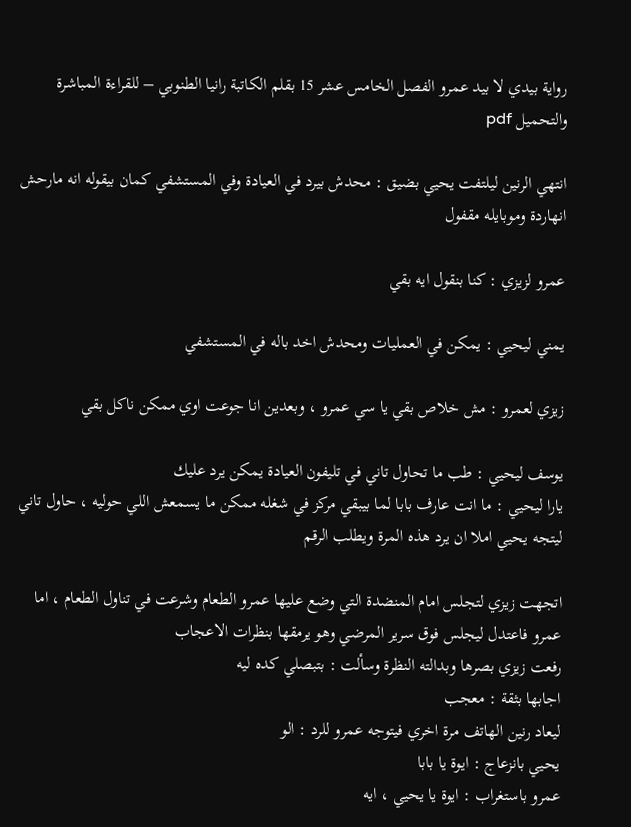رواية بيدي لا بيد عمرو الفصل الخامس عشر 15 بقلم الكاتبة رانيا الطنوبي – للقراءة المباشرة والتحميل pdf

انتهي الرنين ليلتفت يحيي بضيق : محدش بيرد في العيادة وفي المستشفي كمان بيقوله انه مارحش انهاردة وموبايله مقفول

عمرو لزيزي : كنا بنقول ايه بقي

يمني ليحيي : يمكن في العمليات ومحدش اخد باله في المستشفي

زيزي لعمرو : مش خلاص بقي يا سي عمرو ، وبعدين انا جوعت اوي ممكن ناكل بقي

يوسف ليحيي : طب ما تحاول تاني في تليفون العيادة يمكن يرد عليك
يارا ليحيي : ما انت عارف بابا لما بيبقي مركز في شغله ممكن ما يسمعش اللي حوليه ، حاول تاني
ليتجه يحيي املا ان يرد هذه المرة ويطلب الرقم

اتجهت زيزي لتجلس امام المنضدة التي وضع عليها عمرو الطعام وشرعت في تناول الطعام ، اما عمرو فاعتدل ليجلس فوق سرير المرضي وهو يرمقها بنظرات الاعجاب
رفعت زيزي بصرها وبدالته النظرة وسألت : بتبصلي كده ليه
اجابها بثقة : معجب
ليعاد رنين الهاتف مرة اخري فيتوجه عمرو للرد : الو
يحيي بانزعاج : ايوة يا بابا
عمرو باستغراب : ايوة يا يحيي ، ايه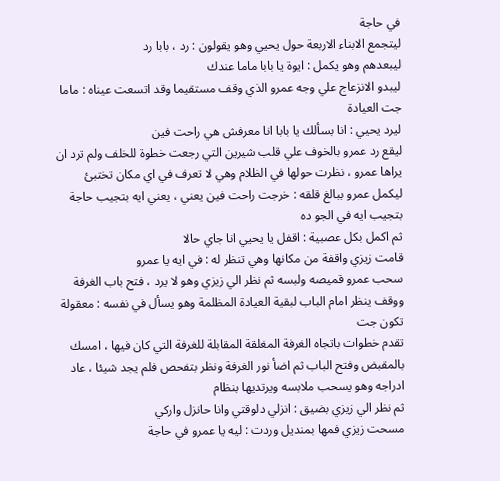في حاجة
ليتجمع الابناء الاربعة حول يحيي وهو يقولون : رد ، بابا رد
ليبعدهم وهو يكمل : ايوة يا بابا ماما عندك
ليبدو الانزعاج علي وجه عمرو الذي وقف مستقيما وقد اتسعت عيناه : ماما جت العيادة
ليرد يحيي : انا بسألك يا بابا انا معرفش هي راحت فين
ليقع رد عمرو بالخوف علي قلب شيرين التي رجعت خطوة للخلف ولم ترد ان يراها عمرو ، نظرت حولها في الظلام وهي لا تعرف في اي مكان تختبئ
ليكمل عمرو ببالغ قلقه : خرجت راحت فين يعني ، يعني ايه بتجيب حاجة بتجيب ايه في الجو ده
ثم اكمل بكل عصبية : اقفل يا يحيي انا جاي حالا
قامت زيزي واقفة من مكانها وهي تنظر له : في ايه يا عمرو
سحب عمرو قميصه ولبسه ثم نظر الي زيزي وهو لا يرد ، فتح باب الغرفة ووقف ينظر امام الباب لبقية العيادة المظلمة وهو يسأل في نفسه : معقولة تكون جت
تقدم خطوات باتجاه الغرفة المغلقة المقابلة للغرفة التي كان فيها ، امسك بالمقبض وفتح الباب ثم اضأ نور الغرفة ونظر بتفحص فلم يجد شيئا ، عاد ادراجه وهو يسحب ملابسه ويرتديها بنظام
ثم نظر الي زيزي بضيق : انزلي دلوقتي وانا حانزل واركي
مسحت زيزي فمها بمنديل وردت : ليه يا عمرو في حاجة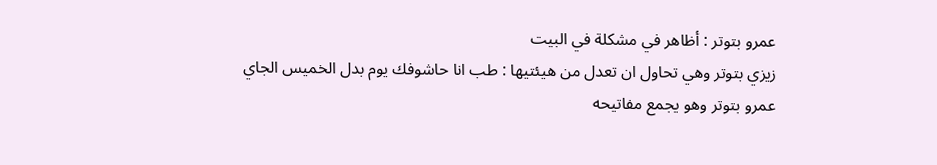عمرو بتوتر : أظاهر في مشكلة في البيت
زيزي بتوتر وهي تحاول ان تعدل من هيئتيها : طب انا حاشوفك يوم بدل الخميس الجاي
عمرو بتوتر وهو يجمع مفاتيحه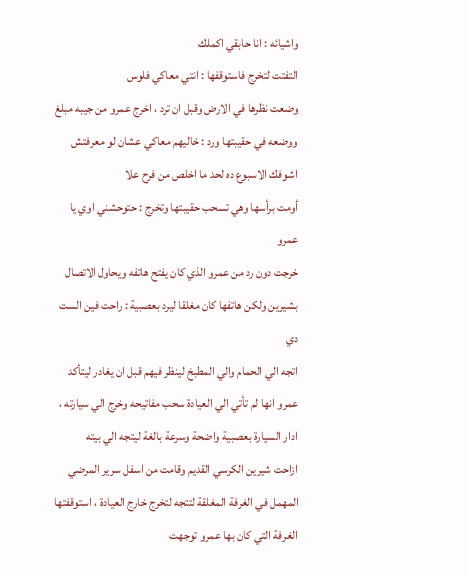واشيائه : انا حابقي اكملك
التفتت لتخرج فاستوقفها : انتي معاكي فلوس
وضعت نظرها في الارض وقبل ان ترد ، اخرج عمرو من جيبه مبلغ ووضعه في حقيبتها ورد : خاليهم معاكي عشان لو معرفتش اشوفك الاسبوع ده لحد ما اخلص من فرح علا
أومت برأسها وهي تسحب حقيبتها وتخرج : حتوحشني اوي يا عمرو
خرجت دون رد من عمرو الذي كان يفتح هاتفه ويحاول الاتصال بشيرين ولكن هاتفها كان مغلقا ليرد بعصبية : راحت فين الست دي
اتجه الي الحمام والي المطبخ لينظر فيهم قبل ان يغادر ليتأكد عمرو انها لم تأتي الي العيادة سحب مفاتيحه وخرج الي سيارته ، ادار السيارة بعصبية واضحة وسرعة بالغة ليتجه الي بيته
ازاحت شيرين الكرسي القديم وقامت من اسفل سرير المرضي المهمل في الغرفة المغلقة لتتجه لتخرج خارج العيادة ، استوقفتها الغرفة التي كان بها عمرو توجهت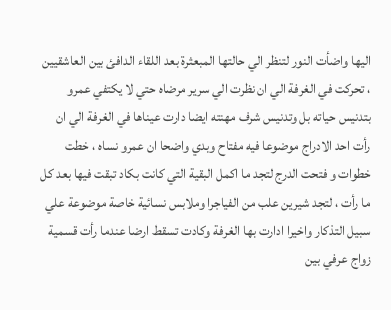اليها واضأت النور لتنظر الي حالتها المبعثرة بعد اللقاء الدافئ بين العاشقيين ، تحركت في الغرفة الي ان نظرت الي سرير مرضاه حتي لا يكتفي عمرو بتدنيس حياته بل وتدنيس شرف مهنته ايضا دارت عيناها في الغرفة الي ان رأت احد الادراج موضوعا فيه مفتاح وبدي واضحا ان عمرو نساه ، خطت خطوات و فتحت الدرج لتجد ما اكمل البقية التي كانت بكاد تبقت فيها بعد كل ما رأت ، لتجد شيرين علب من الفياجرا وملابس نسائية خاصة موضوعة علي سبيل التذكار واخيرا ادارت بها الغرفة وكادت تسقط ارضا عندما رأت قسمية زواج عرفي بين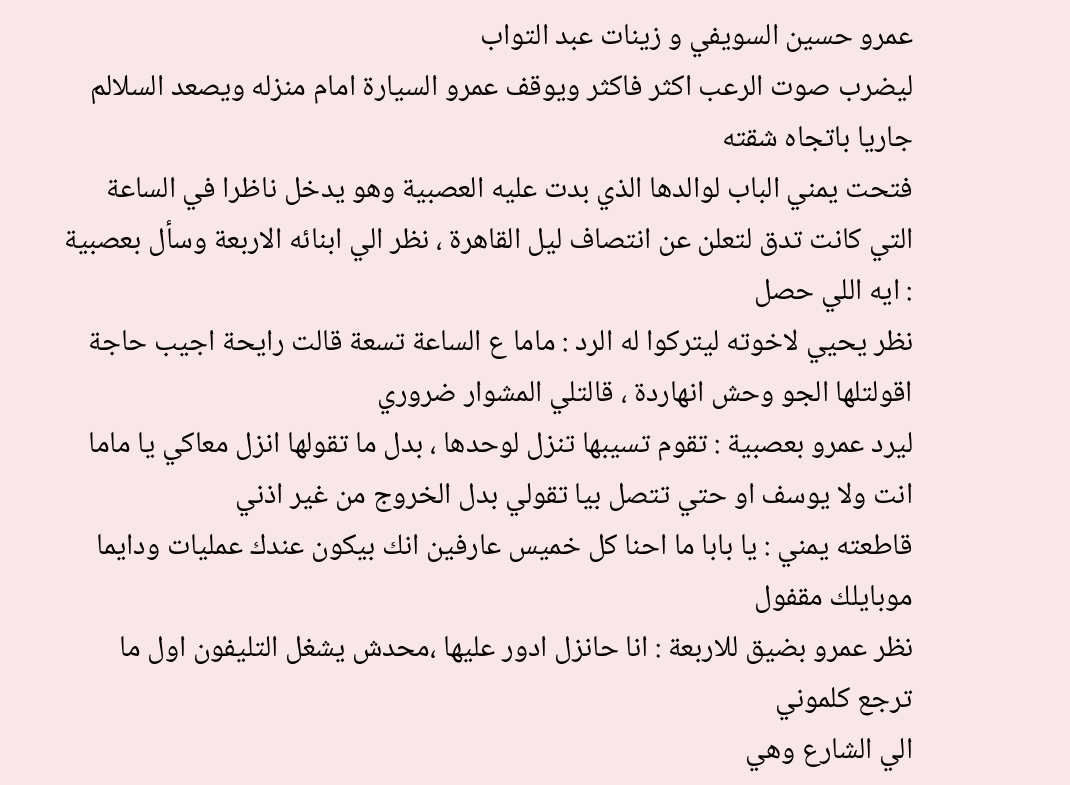عمرو حسين السويفي و زينات عبد التواب
ليضرب صوت الرعب اكثر فاكثر ويوقف عمرو السيارة امام منزله ويصعد السلالم جاريا باتجاه شقته
فتحت يمني الباب لوالدها الذي بدت عليه العصبية وهو يدخل ناظرا في الساعة التي كانت تدق لتعلن عن انتصاف ليل القاهرة ، نظر الي ابنائه الاربعة وسأل بعصبية : ايه اللي حصل
نظر يحيي لاخوته ليتركوا له الرد : ماما ع الساعة تسعة قالت رايحة اجيب حاجة اقولتلها الجو وحش انهاردة ، قالتلي المشوار ضروري
ليرد عمرو بعصبية : تقوم تسيبها تنزل لوحدها ، بدل ما تقولها انزل معاكي يا ماما انت ولا يوسف او حتي تتصل بيا تقولي بدل الخروج من غير اذني
قاطعته يمني : يا بابا ما احنا كل خميس عارفين انك بيكون عندك عمليات ودايما موبايلك مقفول
نظر عمرو بضيق للاربعة : انا حانزل ادور عليها ،محدش يشغل التليفون اول ما ترجع كلموني
الي الشارع وهي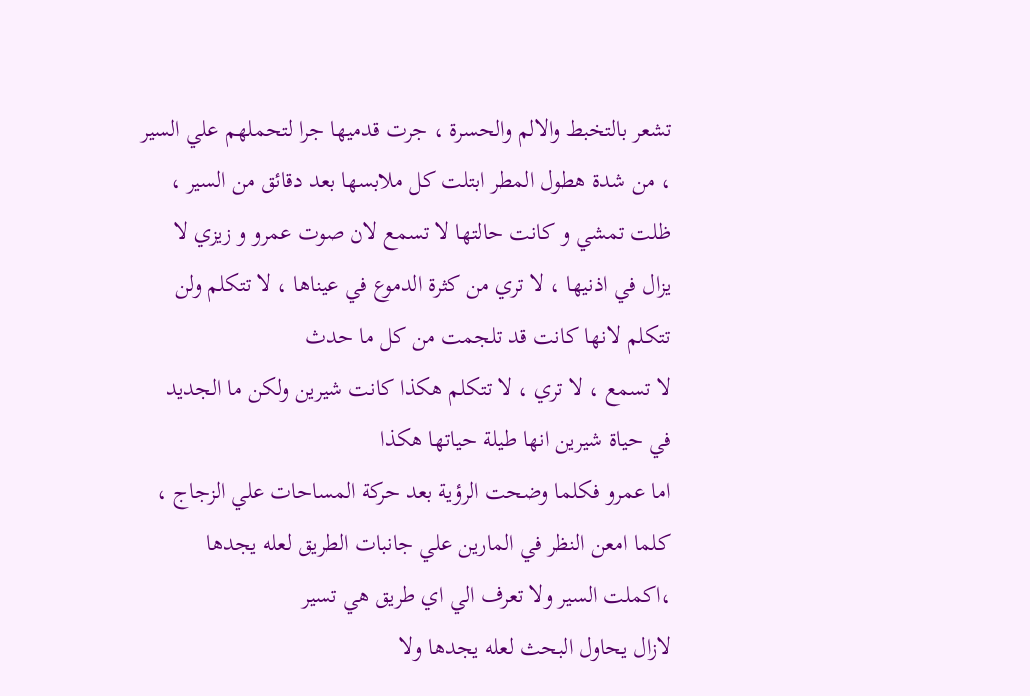تشعر بالتخبط والالم والحسرة ، جرت قدميها جرا لتحملهم علي السير ، من شدة هطول المطر ابتلت كل ملابسها بعد دقائق من السير ، ظلت تمشي و كانت حالتها لا تسمع لان صوت عمرو و زيزي لا يزال في اذنيها ، لا تري من كثرة الدموع في عيناها ، لا تتكلم ولن تتكلم لانها كانت قد تلجمت من كل ما حدث
لا تسمع ، لا تري ، لا تتكلم هكذا كانت شيرين ولكن ما الجديد في حياة شيرين انها طيلة حياتها هكذا
اما عمرو فكلما وضحت الرؤية بعد حركة المساحات علي الزجاج ، كلما امعن النظر في المارين علي جانبات الطريق لعله يجدها ،اكملت السير ولا تعرف الي اي طريق هي تسير
لازال يحاول البحث لعله يجدها ولا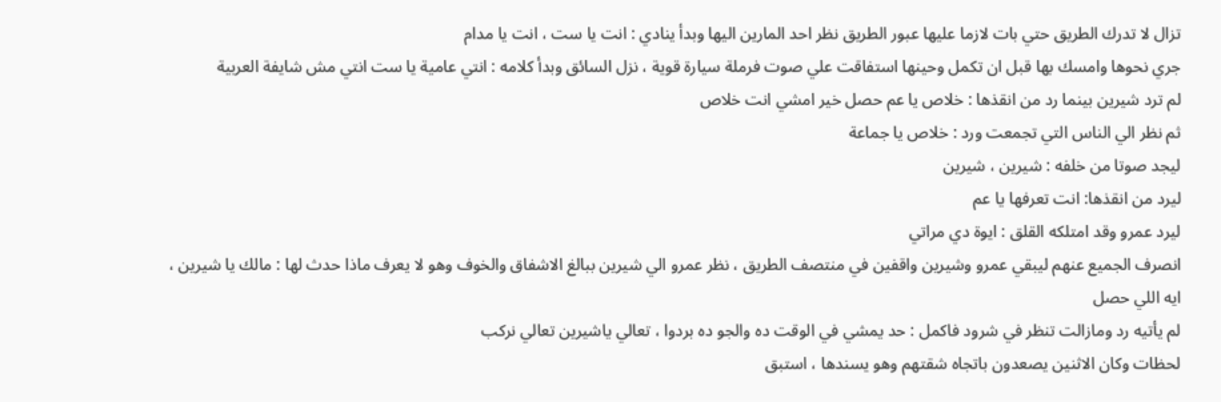تزال لا تدرك الطريق حتي بات لازما عليها عبور الطريق نظر احد المارين اليها وبدأ ينادي : انت يا ست ، انت يا مدام
جري نحوها وامسك بها قبل ان تكمل وحينها استفاقت علي صوت فرملة سيارة قوية ، نزل السائق وبدأ كلامه : انتي عامية يا ست انتي مش شايفة العربية
لم ترد شيرين بينما رد من انقذها : خلاص يا عم حصل خير امشي انت خلاص
ثم نظر الي الناس التي تجمعت ورد : خلاص يا جماعة
ليجد صوتا من خلفه : شيرين ، شيرين
ليرد من انقذها: انت تعرفها يا عم
ليرد عمرو وقد امتلكه القلق : ايوة دي مراتي
انصرف الجميع عنهم ليبقي عمرو وشيرين واقفين في منتصف الطريق ، نظر عمرو الي شيرين ببالغ الاشفاق والخوف وهو لا يعرف ماذا حدث لها : مالك يا شيرين ، ايه اللي حصل
لم يأتيه رد ومازالت تنظر في شرود فاكمل : حد يمشي في الوقت ده والجو ده بردوا ، تعالي ياشيرين تعالي نركب
لحظات وكان الاثنين يصعدون باتجاه شقتهم وهو يسندها ، استبق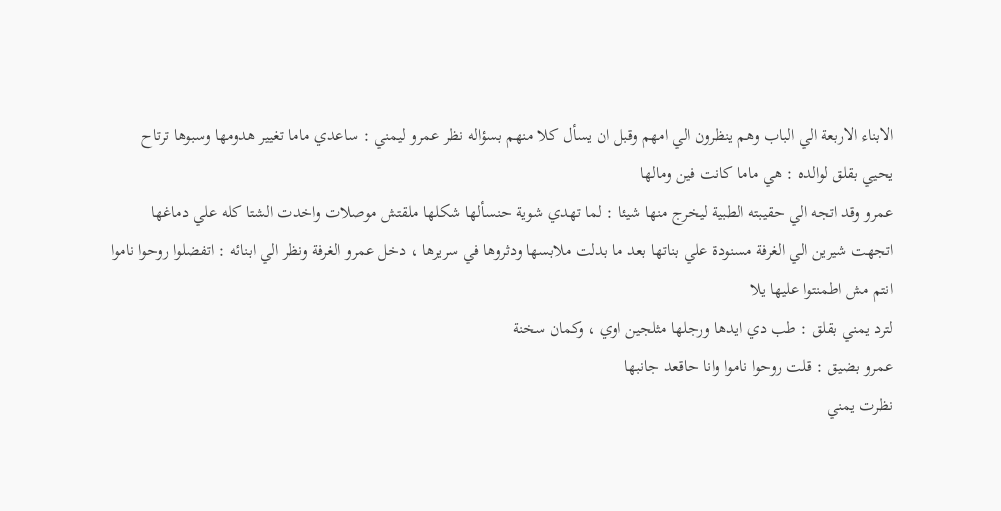الابناء الاربعة الي الباب وهم ينظرون الي امهم وقبل ان يسأل كلا منهم بسؤاله نظر عمرو ليمني : ساعدي ماما تغيير هدومها وسبوها ترتاح
يحيي بقلق لوالده : هي ماما كانت فين ومالها
عمرو وقد اتجه الي حقيبته الطبية ليخرج منها شيئا : لما تهدي شوية حنسألها شكلها ملقتش موصلات واخدت الشتا كله علي دماغها
اتجهت شيرين الي الغرفة مسنودة علي بناتها بعد ما بدلت ملابسها ودثروها في سريرها ، دخل عمرو الغرفة ونظر الي ابنائه : اتفضلوا روحوا ناموا انتم مش اطمنتوا عليها يلا
لترد يمني بقلق : طب دي ايدها ورجلها مثلجين اوي ، وكمان سخنة
عمرو بضيق : قلت روحوا ناموا وانا حاقعد جانبها
نظرت يمني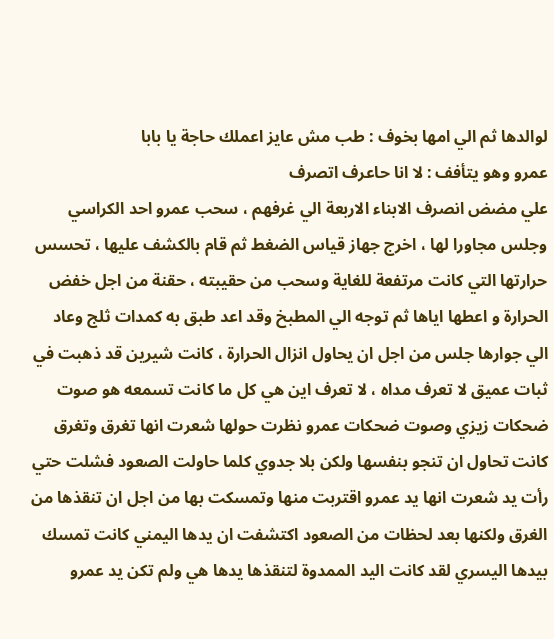لوالدها ثم الي امها بخوف : طب مش عايز اعملك حاجة يا بابا
عمرو وهو يتأفف : لا انا حاعرف اتصرف
علي مضض انصرف الابناء الاربعة الي غرفهم ، سحب عمرو احد الكراسي وجلس مجاورا لها ، اخرج جهاز قياس الضغط ثم قام بالكشف عليها ، تحسس حرارتها التي كانت مرتفعة للغاية وسحب من حقيبته ، حقنة من اجل خفض الحرارة و اعطها اياها ثم توجه الي المطبخ وقد اعد طبق به كمدات ثلج وعاد الي جوارها جلس من اجل ان يحاول انزال الحرارة ، كانت شيرين قد ذهبت في ثبات عميق لا تعرف مداه ، لا تعرف اين هي كل ما كانت تسمعه هو صوت ضحكات زيزي وصوت ضحكات عمرو نظرت حولها شعرت انها تغرق وتغرق كانت تحاول ان تنجو بنفسها ولكن بلا جدوي كلما حاولت الصعود فشلت حتي رأت يد شعرت انها يد عمرو اقتربت منها وتمسكت بها من اجل ان تنقذها من الغرق ولكنها بعد لحظات من الصعود اكتشفت ان يدها اليمني كانت تمسك بيدها اليسري لقد كانت اليد الممدوة لتنقذها يدها هي ولم تكن يد عمرو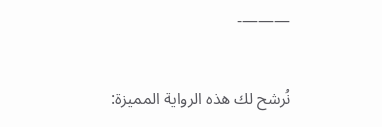———-

نُرشح لك هذه الرواية المميزة: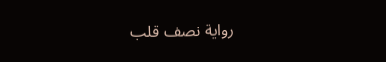رواية نصف قلب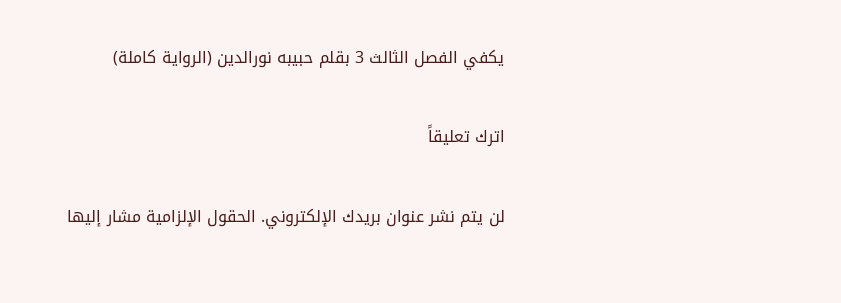يكفي الفصل الثالث 3 بقلم حبيبه نورالدين (الرواية كاملة)

اترك تعليقاً

لن يتم نشر عنوان بريدك الإلكتروني. الحقول الإلزامية مشار إليها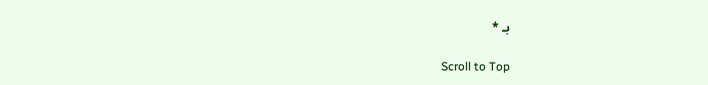بـ *

Scroll to Top